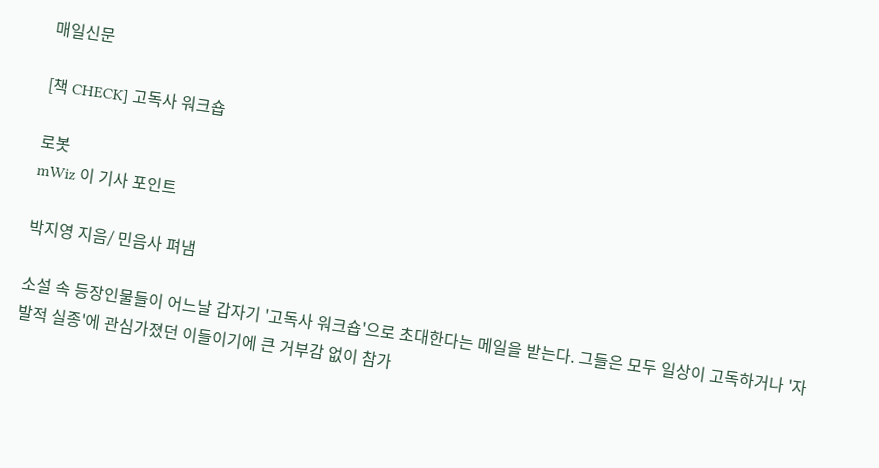매일신문

[책 CHECK] 고독사 워크숍

로봇
mWiz 이 기사 포인트

박지영 지음/ 민음사 펴냄

소설 속 등장인물들이 어느날 갑자기 '고독사 워크숍'으로 초대한다는 메일을 받는다. 그들은 모두 일상이 고독하거나 '자발적 실종'에 관심가졌던 이들이기에 큰 거부감 없이 참가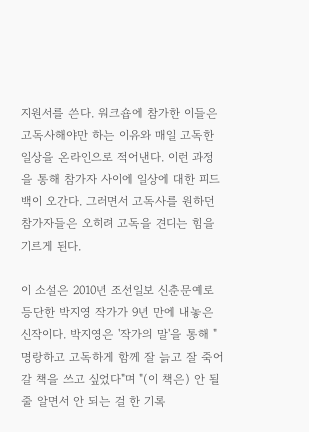지원서를 쓴다. 워크숍에 참가한 이들은 고독사해야만 하는 이유와 매일 고독한 일상을 온라인으로 적어낸다. 이런 과정을 통해 참가자 사이에 일상에 대한 피드백이 오간다. 그러면서 고독사를 원하던 참가자들은 오히려 고독을 견디는 힘을 기르게 된다.

이 소설은 2010년 조선일보 신춘문예로 등단한 박지영 작가가 9년 만에 내놓은 신작이다. 박지영은 '작가의 말'을 통해 "명랑하고 고독하게 함께 잘 늙고 잘 죽어갈 책을 쓰고 싶었다"며 "(이 책은) 안 될 줄 알면서 안 되는 걸 한 기록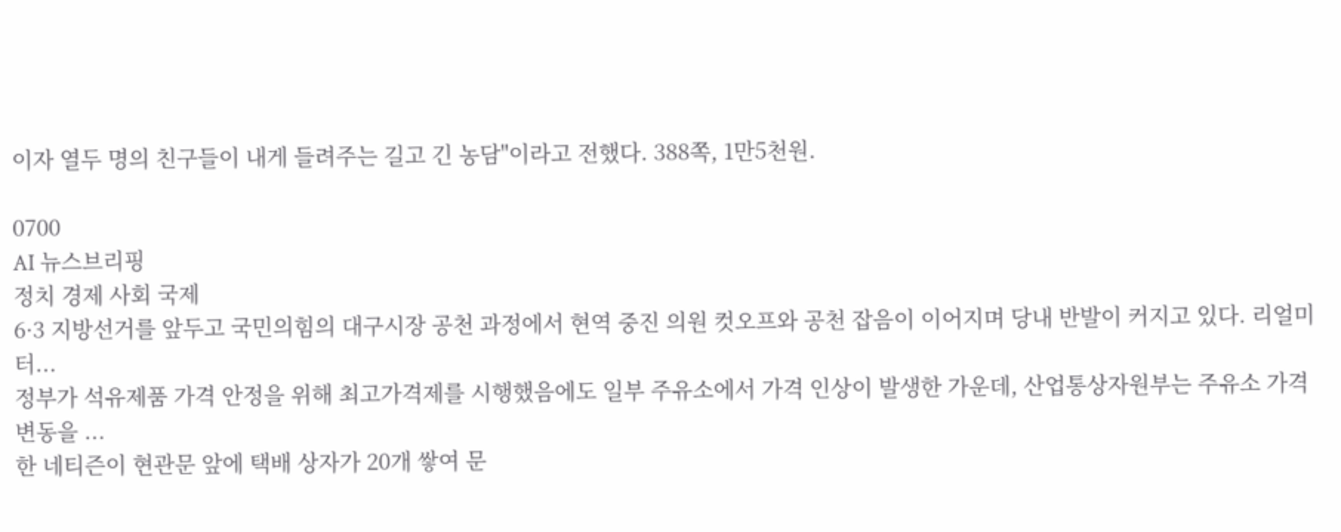이자 열두 명의 친구들이 내게 들려주는 길고 긴 농담"이라고 전했다. 388쪽, 1만5천원.

0700
AI 뉴스브리핑
정치 경제 사회 국제
6·3 지방선거를 앞두고 국민의힘의 대구시장 공천 과정에서 현역 중진 의원 컷오프와 공천 잡음이 이어지며 당내 반발이 커지고 있다. 리얼미터...
정부가 석유제품 가격 안정을 위해 최고가격제를 시행했음에도 일부 주유소에서 가격 인상이 발생한 가운데, 산업통상자원부는 주유소 가격 변동을 ...
한 네티즌이 현관문 앞에 택배 상자가 20개 쌓여 문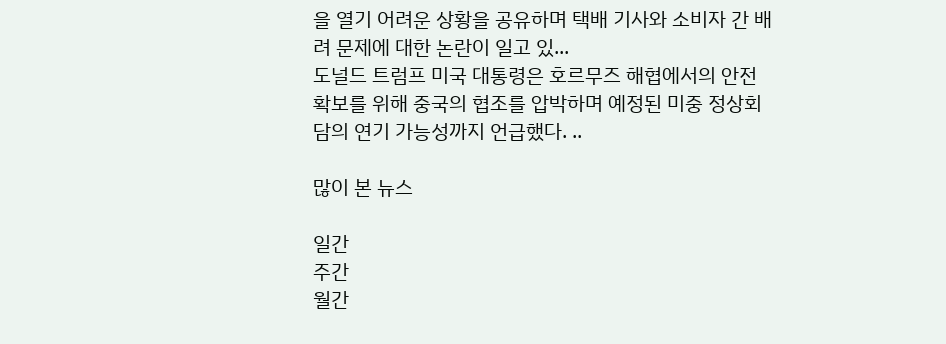을 열기 어려운 상황을 공유하며 택배 기사와 소비자 간 배려 문제에 대한 논란이 일고 있...
도널드 트럼프 미국 대통령은 호르무즈 해협에서의 안전 확보를 위해 중국의 협조를 압박하며 예정된 미중 정상회담의 연기 가능성까지 언급했다. ..

많이 본 뉴스

일간
주간
월간